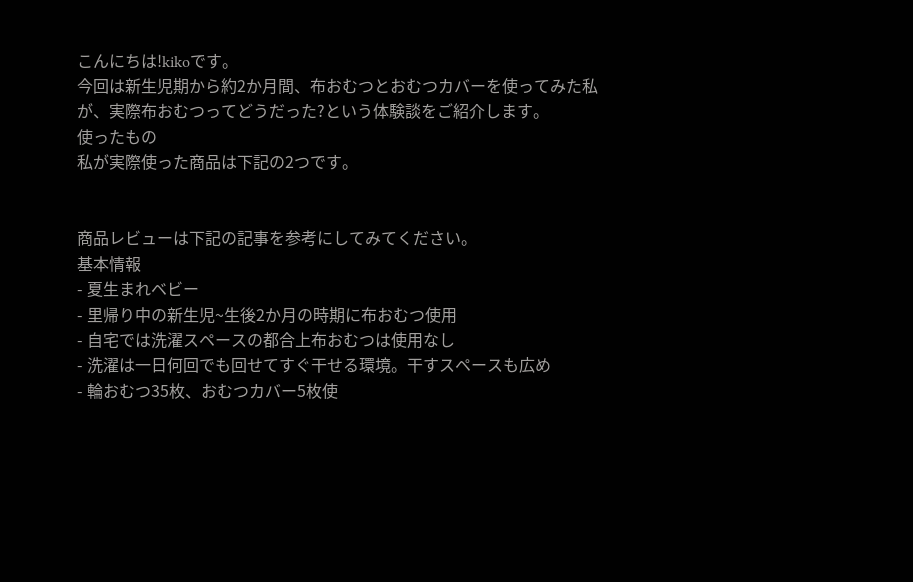こんにちは!kikoです。
今回は新生児期から約2か月間、布おむつとおむつカバーを使ってみた私が、実際布おむつってどうだった?という体験談をご紹介します。
使ったもの
私が実際使った商品は下記の2つです。


商品レビューは下記の記事を参考にしてみてください。
基本情報
- 夏生まれベビー
- 里帰り中の新生児~生後2か月の時期に布おむつ使用
- 自宅では洗濯スペースの都合上布おむつは使用なし
- 洗濯は一日何回でも回せてすぐ干せる環境。干すスペースも広め
- 輪おむつ35枚、おむつカバー5枚使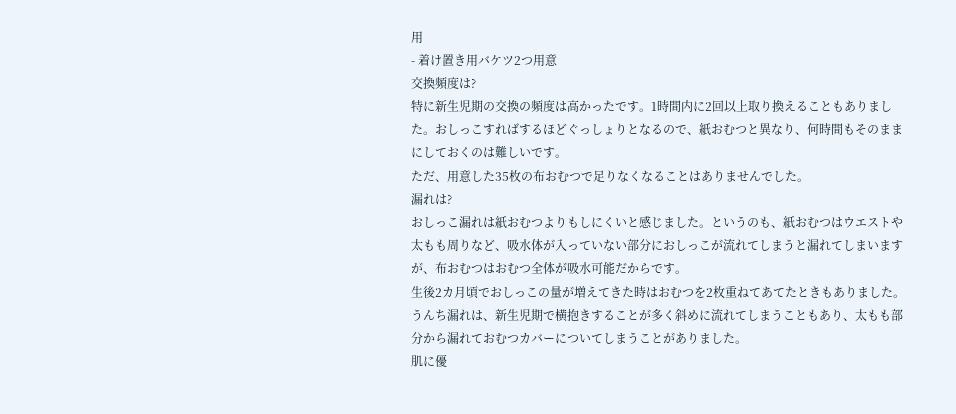用
- 着け置き用バケツ2つ用意
交換頻度は?
特に新生児期の交換の頻度は高かったです。1時間内に2回以上取り換えることもありました。おしっこすればするほどぐっしょりとなるので、紙おむつと異なり、何時間もそのままにしておくのは難しいです。
ただ、用意した35枚の布おむつで足りなくなることはありませんでした。
漏れは?
おしっこ漏れは紙おむつよりもしにくいと感じました。というのも、紙おむつはウエストや太もも周りなど、吸水体が入っていない部分におしっこが流れてしまうと漏れてしまいますが、布おむつはおむつ全体が吸水可能だからです。
生後2カ月頃でおしっこの量が増えてきた時はおむつを2枚重ねてあてたときもありました。
うんち漏れは、新生児期で横抱きすることが多く斜めに流れてしまうこともあり、太もも部分から漏れておむつカバーについてしまうことがありました。
肌に優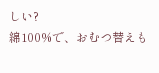しい?
綿100%で、おむつ替えも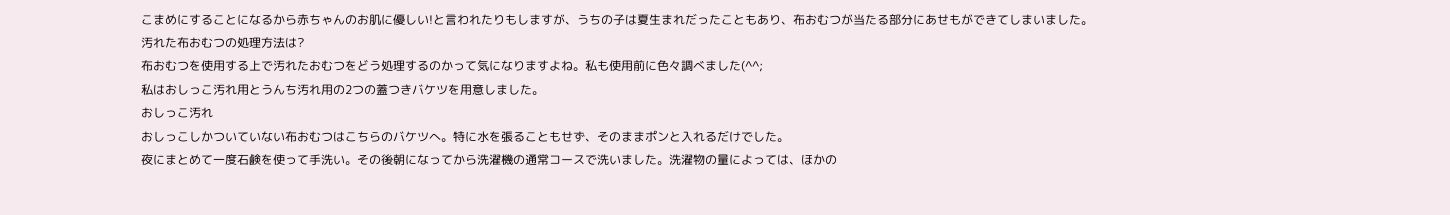こまめにすることになるから赤ちゃんのお肌に優しい!と言われたりもしますが、うちの子は夏生まれだったこともあり、布おむつが当たる部分にあせもができてしまいました。
汚れた布おむつの処理方法は?
布おむつを使用する上で汚れたおむつをどう処理するのかって気になりますよね。私も使用前に色々調べました(^^;
私はおしっこ汚れ用とうんち汚れ用の2つの蓋つきバケツを用意しました。
おしっこ汚れ
おしっこしかついていない布おむつはこちらのバケツへ。特に水を張ることもせず、そのままポンと入れるだけでした。
夜にまとめて一度石鹸を使って手洗い。その後朝になってから洗濯機の通常コースで洗いました。洗濯物の量によっては、ほかの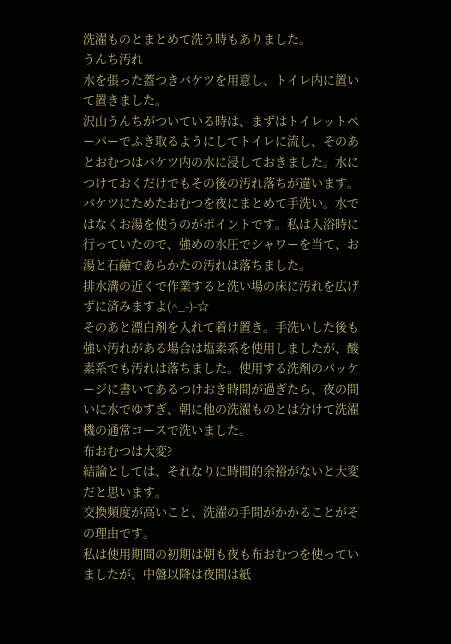洗濯ものとまとめて洗う時もありました。
うんち汚れ
水を張った蓋つきバケツを用意し、トイレ内に置いて置きました。
沢山うんちがついている時は、まずはトイレットペーパーでふき取るようにしてトイレに流し、そのあとおむつはバケツ内の水に浸しておきました。水につけておくだけでもその後の汚れ落ちが違います。
バケツにためたおむつを夜にまとめて手洗い。水ではなくお湯を使うのがポイントです。私は入浴時に行っていたので、強めの水圧でシャワーを当て、お湯と石鹼であらかたの汚れは落ちました。
排水溝の近くで作業すると洗い場の床に汚れを広げずに済みますよ(^_-)-☆
そのあと漂白剤を入れて着け置き。手洗いした後も強い汚れがある場合は塩素系を使用しましたが、酸素系でも汚れは落ちました。使用する洗剤のパッケージに書いてあるつけおき時間が過ぎたら、夜の間いに水でゆすぎ、朝に他の洗濯ものとは分けて洗濯機の通常コースで洗いました。
布おむつは大変?
結論としては、それなりに時間的余裕がないと大変だと思います。
交換頻度が高いこと、洗濯の手間がかかることがその理由です。
私は使用期間の初期は朝も夜も布おむつを使っていましたが、中盤以降は夜間は紙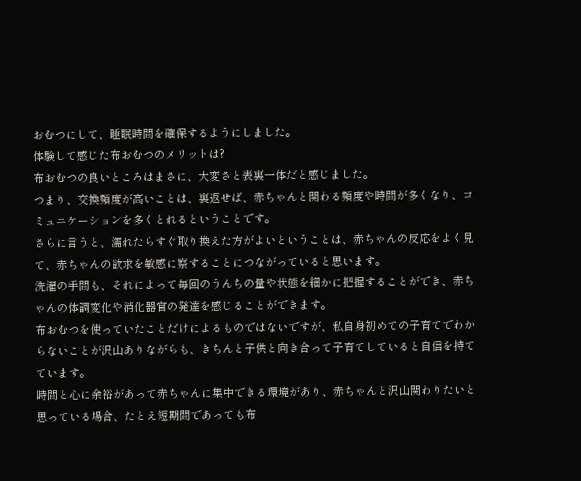おむつにして、睡眠時間を確保するようにしました。
体験して感じた布おむつのメリットは?
布おむつの良いところはまさに、大変さと表裏一体だと感じました。
つまり、交換頻度が高いことは、裏返せば、赤ちゃんと関わる頻度や時間が多くなり、コミュニケーションを多くとれるということです。
さらに言うと、濡れたらすぐ取り換えた方がよいということは、赤ちゃんの反応をよく見て、赤ちゃんの欲求を敏感に察することにつながっていると思います。
洗濯の手間も、それによって毎回のうんちの量や状態を細かに把握することができ、赤ちゃんの体調変化や消化器官の発達を感じることができます。
布おむつを使っていたことだけによるものではないですが、私自身初めての子育てでわからないことが沢山ありながらも、きちんと子供と向き合って子育てしていると自信を持てています。
時間と心に余裕があって赤ちゃんに集中できる環境があり、赤ちゃんと沢山関わりたいと思っている場合、たとえ短期間であっても布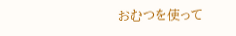おむつを使って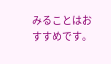みることはおすすめです。